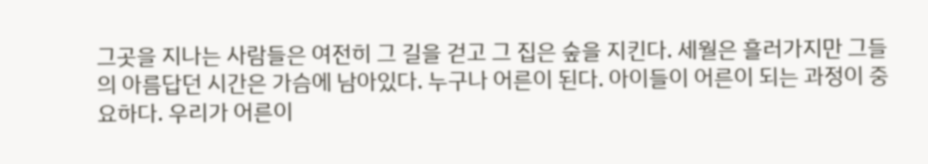그곳을 지나는 사람들은 여전히 그 길을 걷고 그 집은 숲을 지킨다. 세월은 흘러가지만 그들의 아름답던 시간은 가슴에 남아있다. 누구나 어른이 된다. 아이들이 어른이 되는 과정이 중요하다. 우리가 어른이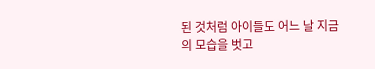된 것처럼 아이들도 어느 날 지금의 모습을 벗고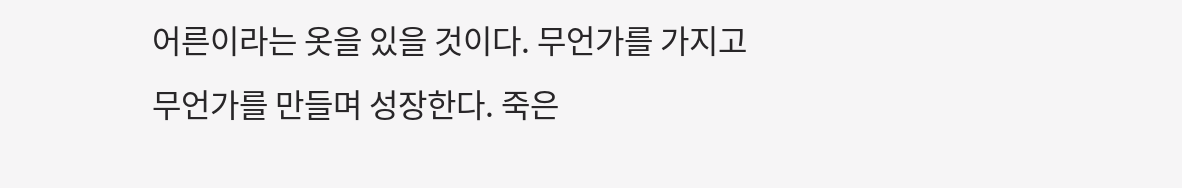어른이라는 옷을 있을 것이다. 무언가를 가지고 무언가를 만들며 성장한다. 죽은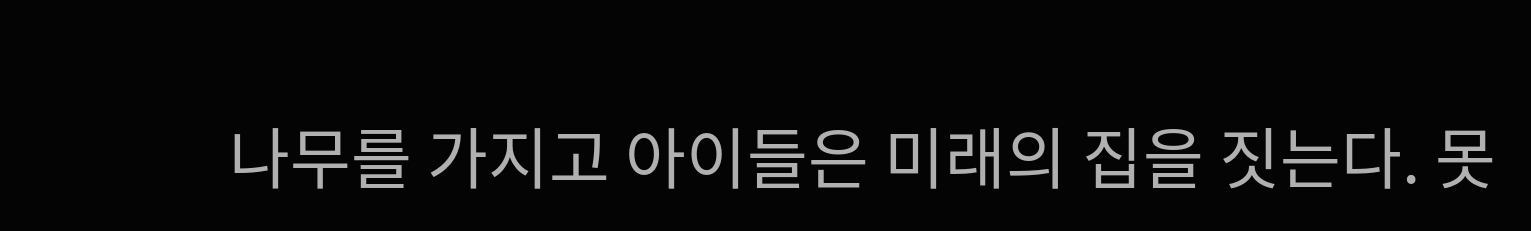나무를 가지고 아이들은 미래의 집을 짓는다. 못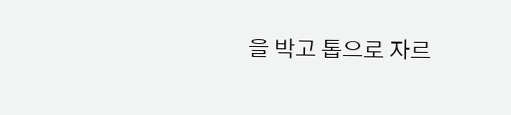을 박고 톱으로 자르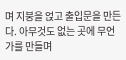며 지붕을 얹고 출입문을 만든다. 아무것도 없는 곳에 무언가를 만들며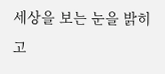세상을 보는 눈을 밝히고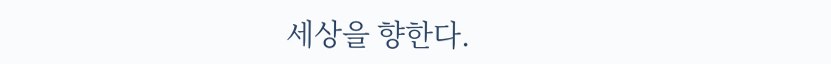세상을 향한다.